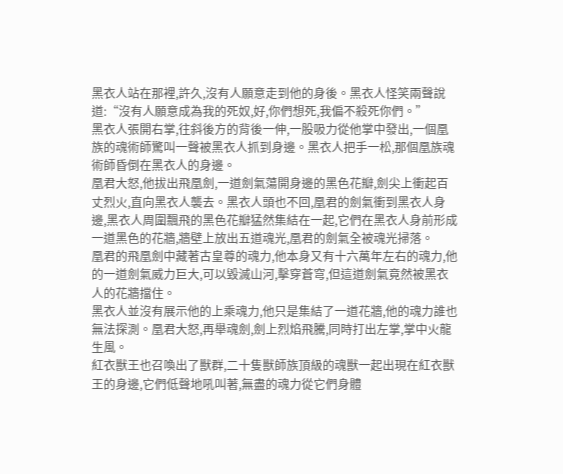黑衣人站在那裡,許久,沒有人願意走到他的身後。黑衣人怪笑兩聲說道:“沒有人願意成為我的死奴,好,你們想死,我偏不殺死你們。”
黑衣人張開右掌,往斜後方的背後一伸,一股吸力從他掌中發出,一個凰族的魂術師驚叫一聲被黑衣人抓到身邊。黑衣人把手一松,那個凰族魂術師昏倒在黑衣人的身邊。
凰君大怒,他拔出飛凰劍,一道劍氣蕩開身邊的黑色花瓣,劍尖上衝起百丈烈火,直向黑衣人襲去。黑衣人頭也不回,凰君的劍氣衝到黑衣人身邊,黑衣人周圍飄飛的黑色花瓣猛然集結在一起,它們在黑衣人身前形成一道黑色的花牆,牆壁上放出五道魂光,凰君的劍氣全被魂光掃落。
凰君的飛凰劍中藏著古皇尊的魂力,他本身又有十六萬年左右的魂力,他的一道劍氣威力巨大,可以毀滅山河,擊穿蒼穹,但這道劍氣竟然被黑衣人的花牆擋住。
黑衣人並沒有展示他的上乘魂力,他只是集結了一道花牆,他的魂力誰也無法探測。凰君大怒,再舉魂劍,劍上烈焰飛騰,同時打出左掌,掌中火龍生風。
紅衣獸王也召喚出了獸群,二十隻獸師族頂級的魂獸一起出現在紅衣獸王的身邊,它們低聲地吼叫著,無盡的魂力從它們身體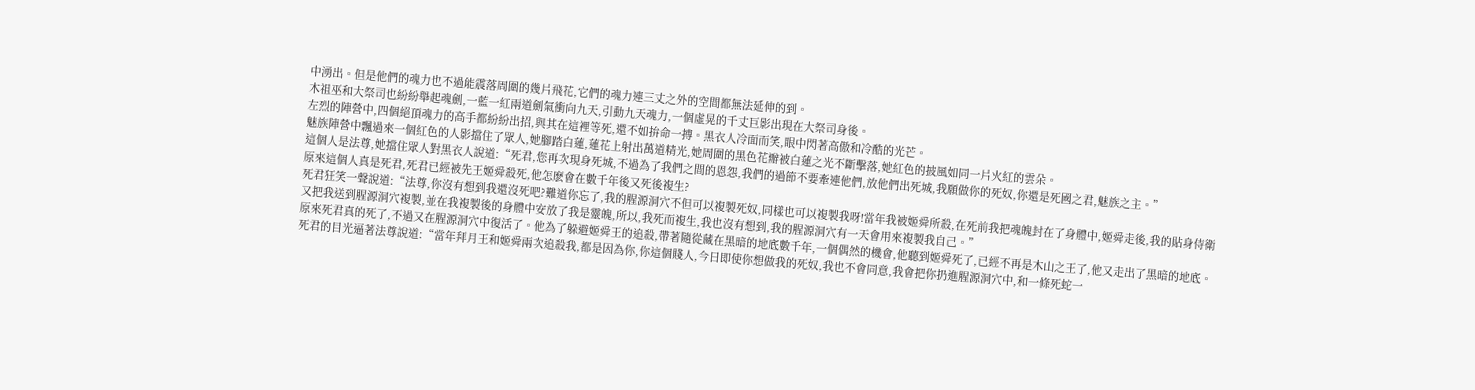中湧出。但是他們的魂力也不過能震落周圍的幾片飛花,它們的魂力連三丈之外的空間都無法延伸的到。
木祖巫和大祭司也紛紛舉起魂劍,一藍一紅兩道劍氣衝向九天,引動九天魂力,一個虛晃的千丈巨影出現在大祭司身後。
左烈的陣營中,四個絕頂魂力的高手都紛紛出招,與其在這裡等死,還不如拚命一搏。黑衣人冷面而笑,眼中閃著高傲和冷酷的光芒。
魅族陣營中飄過來一個紅色的人影擋住了眾人,她腳踏白蓮,蓮花上射出萬道精光,她周圍的黑色花瓣被白蓮之光不斷擊落,她紅色的披風如同一片火紅的雲朵。
這個人是法尊,她擋住眾人對黑衣人說道:“死君,您再次現身死城,不過為了我們之間的恩怨,我們的過節不要牽連他們,放他們出死城,我願做你的死奴,你還是死國之君,魅族之主。”
原來這個人真是死君,死君已經被先王姬舜殺死,他怎麽會在數千年後又死後複生?
死君狂笑一聲說道:“法尊,你沒有想到我還沒死吧?難道你忘了,我的腥源洞穴不但可以複製死奴,同樣也可以複製我呀!當年我被姬舜所殺,在死前我把魂魄封在了身體中,姬舜走後,我的貼身侍衛又把我送到腥源洞穴複製,並在我複製後的身體中安放了我是靈魄,所以,我死而複生,我也沒有想到,我的腥源洞穴有一天會用來複製我自己。”
原來死君真的死了,不過又在腥源洞穴中復活了。他為了躲避姬舜王的追殺,帶著隨從藏在黑暗的地底數千年,一個偶然的機會,他聽到姬舜死了,已經不再是木山之王了,他又走出了黑暗的地底。
死君的目光逼著法尊說道:“當年拜月王和姬舜兩次追殺我,都是因為你,你這個賤人,今日即使你想做我的死奴,我也不會同意,我會把你扔進腥源洞穴中,和一條死蛇一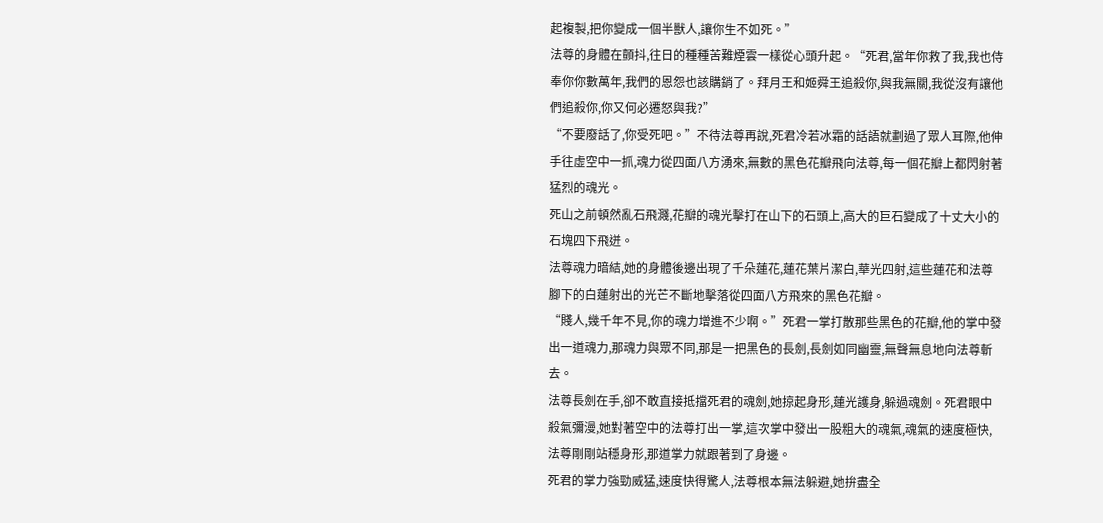起複製,把你變成一個半獸人,讓你生不如死。”
法尊的身體在顫抖,往日的種種苦難煙雲一樣從心頭升起。“死君,當年你救了我,我也侍奉你你數萬年,我們的恩怨也該購銷了。拜月王和姬舜王追殺你,與我無關,我從沒有讓他們追殺你,你又何必遷怒與我?”
“不要廢話了,你受死吧。”不待法尊再說,死君冷若冰霜的話語就劃過了眾人耳際,他伸手往虛空中一抓,魂力從四面八方湧來,無數的黑色花瓣飛向法尊,每一個花瓣上都閃射著猛烈的魂光。
死山之前頓然亂石飛濺,花瓣的魂光擊打在山下的石頭上,高大的巨石變成了十丈大小的石塊四下飛迸。
法尊魂力暗結,她的身體後邊出現了千朵蓮花,蓮花葉片潔白,華光四射,這些蓮花和法尊腳下的白蓮射出的光芒不斷地擊落從四面八方飛來的黑色花瓣。
“賤人,幾千年不見,你的魂力增進不少啊。”死君一掌打散那些黑色的花瓣,他的掌中發出一道魂力,那魂力與眾不同,那是一把黑色的長劍,長劍如同幽靈,無聲無息地向法尊斬去。
法尊長劍在手,卻不敢直接抵擋死君的魂劍,她掠起身形,蓮光護身,躲過魂劍。死君眼中殺氣彌漫,她對著空中的法尊打出一掌,這次掌中發出一股粗大的魂氣,魂氣的速度極快,法尊剛剛站穩身形,那道掌力就跟著到了身邊。
死君的掌力強勁威猛,速度快得驚人,法尊根本無法躲避,她拚盡全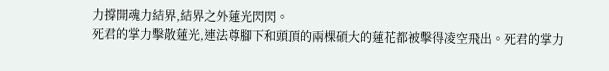力撐開魂力結界,結界之外蓮光閃閃。
死君的掌力擊散蓮光,連法尊腳下和頭頂的兩棵碩大的蓮花都被擊得凌空飛出。死君的掌力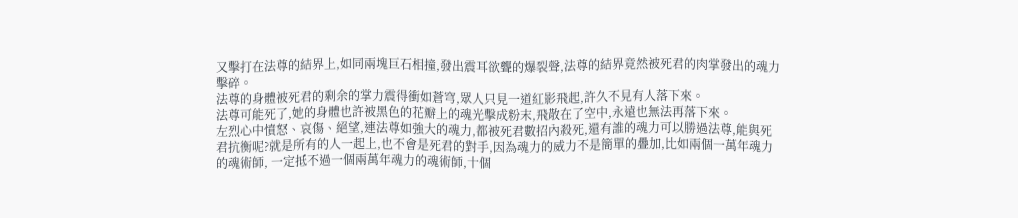又擊打在法尊的結界上,如同兩塊巨石相撞,發出震耳欲聾的爆裂聲,法尊的結界竟然被死君的肉掌發出的魂力擊碎。
法尊的身體被死君的剩余的掌力震得衝如蒼穹,眾人只見一道紅影飛起,許久不見有人落下來。
法尊可能死了,她的身體也許被黑色的花瓣上的魂光擊成粉末,飛散在了空中,永遠也無法再落下來。
左烈心中憤怒、哀傷、絕望,連法尊如強大的魂力,都被死君數招內殺死,還有誰的魂力可以勝過法尊,能與死君抗衡呢?就是所有的人一起上,也不會是死君的對手,因為魂力的威力不是簡單的疊加,比如兩個一萬年魂力的魂術師, 一定抵不過一個兩萬年魂力的魂術師,十個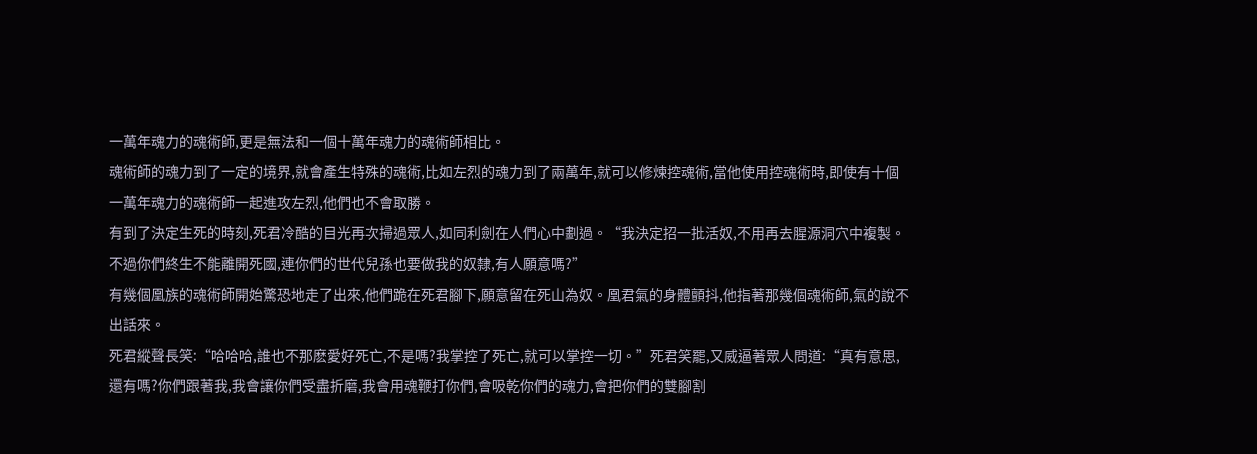一萬年魂力的魂術師,更是無法和一個十萬年魂力的魂術師相比。
魂術師的魂力到了一定的境界,就會產生特殊的魂術,比如左烈的魂力到了兩萬年,就可以修煉控魂術,當他使用控魂術時,即使有十個一萬年魂力的魂術師一起進攻左烈,他們也不會取勝。
有到了決定生死的時刻,死君冷酷的目光再次掃過眾人,如同利劍在人們心中劃過。“我決定招一批活奴,不用再去腥源洞穴中複製。不過你們終生不能離開死國,連你們的世代兒孫也要做我的奴隸,有人願意嗎?”
有幾個凰族的魂術師開始驚恐地走了出來,他們跪在死君腳下,願意留在死山為奴。凰君氣的身體顫抖,他指著那幾個魂術師,氣的說不出話來。
死君縱聲長笑:“哈哈哈,誰也不那麽愛好死亡,不是嗎?我掌控了死亡,就可以掌控一切。”死君笑罷,又威逼著眾人問道:“真有意思,還有嗎?你們跟著我,我會讓你們受盡折磨,我會用魂鞭打你們,會吸乾你們的魂力,會把你們的雙腳割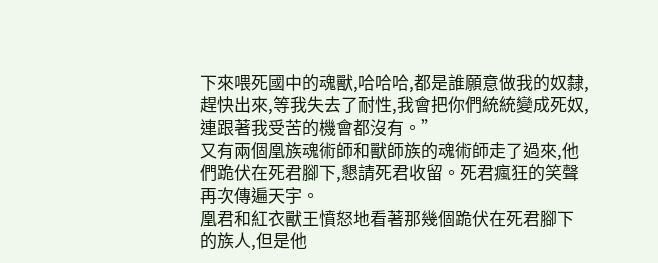下來喂死國中的魂獸,哈哈哈,都是誰願意做我的奴隸,趕快出來,等我失去了耐性,我會把你們統統變成死奴,連跟著我受苦的機會都沒有。”
又有兩個凰族魂術師和獸師族的魂術師走了過來,他們跪伏在死君腳下,懇請死君收留。死君瘋狂的笑聲再次傳遍天宇。
凰君和紅衣獸王憤怒地看著那幾個跪伏在死君腳下的族人,但是他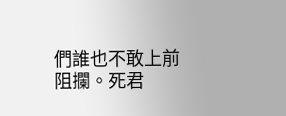們誰也不敢上前阻攔。死君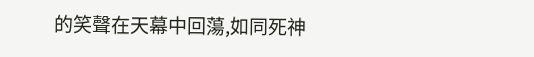的笑聲在天幕中回蕩,如同死神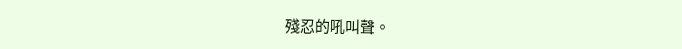殘忍的吼叫聲。